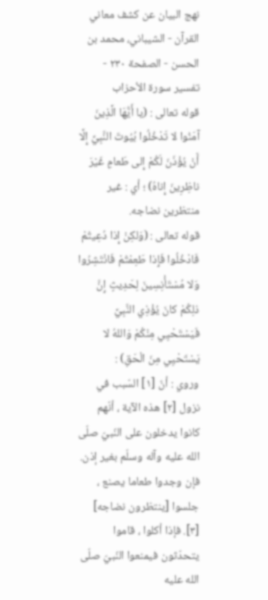نهج البيان عن كشف معاني القرآن - الشيباني، محمد بن الحسن - الصفحة ٢٣٠ - تفسير سورة الأحزاب
قوله تعالى : (يا أَيُّهَا الَّذِينَ آمَنُوا لا تَدْخُلُوا بُيُوتَ النَّبِيِّ إِلَّا أَنْ يُؤْذَنَ لَكُمْ إِلى طَعامٍ غَيْرَ ناظِرِينَ إِناهُ) ؛ أي : غير منتظرين نضاجه.
قوله تعالى : (وَلكِنْ إِذا دُعِيتُمْ فَادْخُلُوا فَإِذا طَعِمْتُمْ فَانْتَشِرُوا وَلا مُسْتَأْنِسِينَ لِحَدِيثٍ إِنَّ ذلِكُمْ كانَ يُؤْذِي النَّبِيَّ فَيَسْتَحْيِي مِنْكُمْ وَاللهُ لا يَسْتَحْيِي مِنَ الْحَقِ) :
وروي : أنّ [١] السّبب في نزول [٢] هذه الآية ، أنّهم كانوا يدخلون على النّبيّ صلّى الله عليه وآله وسلّم بغير إذن. فإن وجدوا طعاما يصنع ، جلسوا [ينتظرون نضاجه] [٣]. فإذا أكلوا ، قاموا يتحدّثون فيمنعوا النّبيّ صلّى الله عليه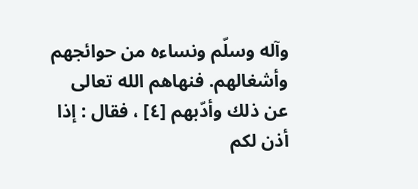وآله وسلّم ونساءه من حوائجهم وأشغالهم. فنهاهم الله تعالى عن ذلك وأدّبهم [٤] ، فقال : إذا أذن لكم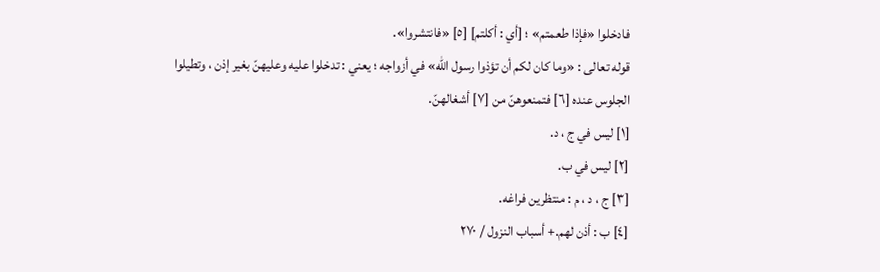فادخلوا «فإذا طعمتم» ؛ [أي : أكلتم] [٥] «فانتشروا».
قوله تعالى : «وما كان لكم أن تؤذوا رسول الله» في أزواجه ؛ يعني : تدخلوا عليه وعليهنّ بغير إذن ، وتطيلوا الجلوس عنده [٦] فتمنعوهنّ من [٧] أشغالهنّ.
[١] ليس في ج ، د.
[٢] ليس في ب.
[٣] ج ، د ، م : منتظرين فراغه.
[٤] ب : أذن لهم.+ أسباب النزول / ٢٧٠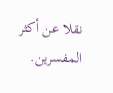نقلا عن أكثر المفسرين.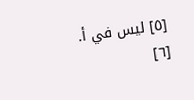[٥] ليس في أ.
[٦]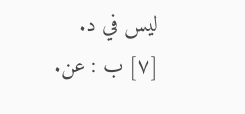ليس في د.
[٧] ب : عن.